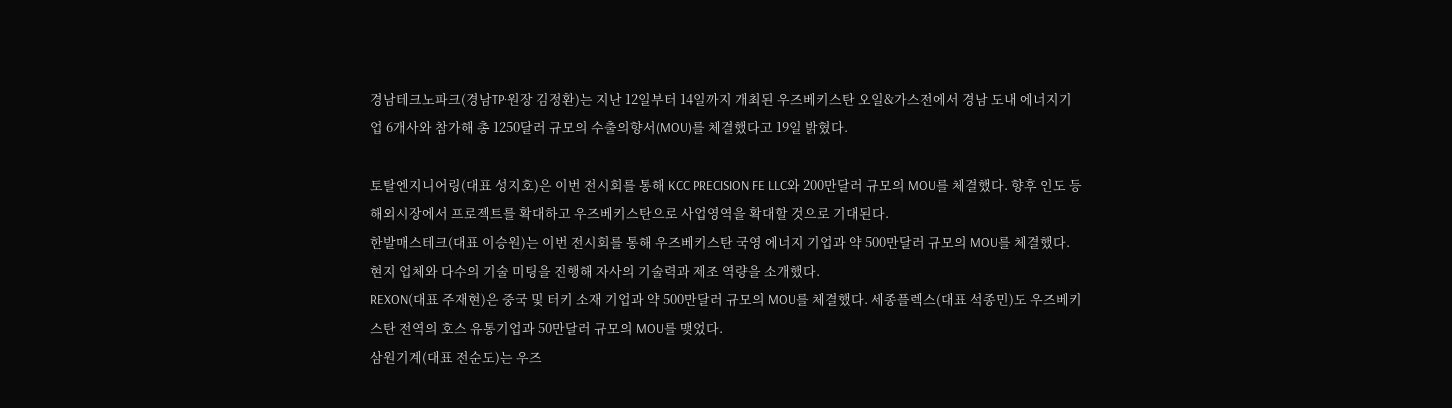경남테크노파크(경남TP·원장 김정환)는 지난 12일부터 14일까지 개최된 우즈베키스탄 오일&가스전에서 경남 도내 에너지기업 6개사와 참가해 총 1250달러 규모의 수출의향서(MOU)를 체결했다고 19일 밝혔다.

토탈엔지니어링(대표 성지호)은 이번 전시회를 통해 KCC PRECISION FE LLC와 200만달러 규모의 MOU를 체결했다. 향후 인도 등 해외시장에서 프로젝트를 확대하고 우즈베키스탄으로 사업영역을 확대할 것으로 기대된다.
한발매스테크(대표 이승원)는 이번 전시회를 통해 우즈베키스탄 국영 에너지 기업과 약 500만달러 규모의 MOU를 체결했다. 현지 업체와 다수의 기술 미팅을 진행해 자사의 기술력과 제조 역량을 소개했다.
REXON(대표 주재현)은 중국 및 터키 소재 기업과 약 500만달러 규모의 MOU를 체결했다. 세종플렉스(대표 석종민)도 우즈베키스탄 전역의 호스 유통기업과 50만달러 규모의 MOU를 맺었다.
삼원기계(대표 전순도)는 우즈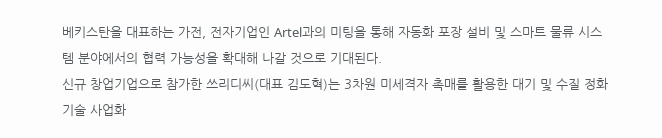베키스탄을 대표하는 가전, 전자기업인 Artel과의 미팅을 통해 자동화 포장 설비 및 스마트 물류 시스템 분야에서의 협력 가능성을 확대해 나갈 것으로 기대된다.
신규 창업기업으로 참가한 쓰리디씨(대표 김도혁)는 3차원 미세격자 촉매를 활용한 대기 및 수질 정화기술 사업화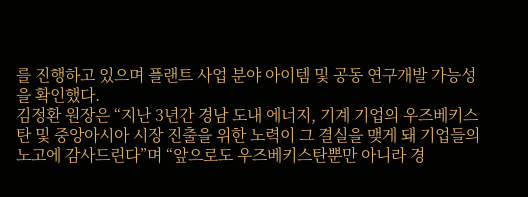를 진행하고 있으며 플랜트 사업 분야 아이템 및 공동 연구개발 가능성을 확인했다.
김정환 원장은 “지난 3년간 경남 도내 에너지, 기계 기업의 우즈베키스탄 및 중앙아시아 시장 진출을 위한 노력이 그 결실을 맺게 돼 기업들의 노고에 감사드린다”며 “앞으로도 우즈베키스탄뿐만 아니라 경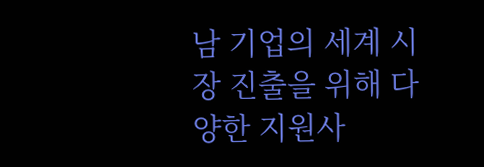남 기업의 세계 시장 진출을 위해 다양한 지원사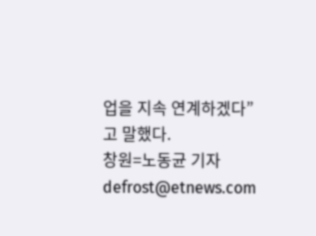업을 지속 연계하겠다”고 말했다.
창원=노동균 기자 defrost@etnews.com